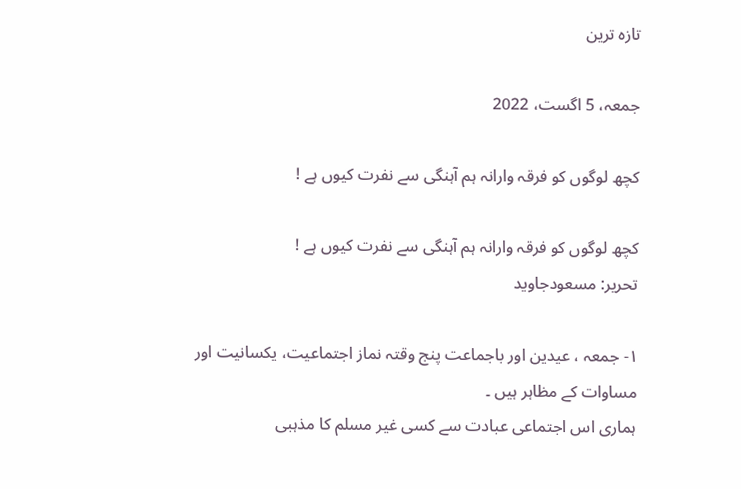تازہ ترین

جمعہ، 5 اگست، 2022

کچھ لوگوں کو فرقہ وارانہ ہم آہنگی سے نفرت کیوں ہے !

کچھ لوگوں کو فرقہ وارانہ ہم آہنگی سے نفرت کیوں ہے !
تحریر: مسعودجاوید

١- جمعہ ، عیدین اور باجماعت پنج وقتہ نماز اجتماعیت، یکسانیت اور مساوات کے مظاہر ہیں ۔
ہماری اس اجتماعی عبادت سے کسی غیر مسلم کا مذہبی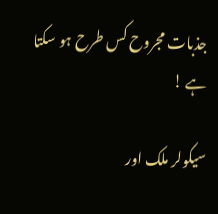جذبات مجروح کس طرح ہو سکتا ہے !

سیکولر ملک اور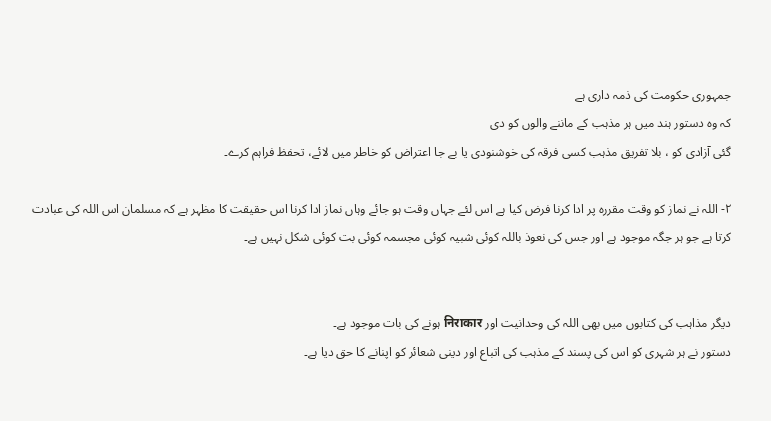جمہوری حکومت کی ذمہ داری ہے
کہ وہ دستور ہند میں ہر مذہب کے ماننے والوں کو دی
گئی آزادی کو ، بلا تفریق مذہب کسی فرقہ کی خوشنودی یا بے جا اعتراض کو خاطر میں لائے، تحفظ فراہم کرے۔

٢- اللہ نے نماز کو وقت مقررہ پر ادا کرنا فرض کیا ہے اس لئے جہاں وقت ہو جائے وہاں نماز ادا کرنا اس حقیقت کا مظہر ہے کہ مسلمان اس اللہ کی عبادت کرتا ہے جو ہر جگہ موجود ہے اور جس کی نعوذ باللہ کوئی شبیہ کوئی مجسمہ کوئی بت کوئی شکل نہیں ہے۔


دیگر مذاہب کی کتابوں میں بھی اللہ کی وحدانیت اور निराकार ہونے کی بات موجود ہے۔
دستور نے ہر شہری کو اس کی پسند کے مذہب کی اتباع اور دینی شعائر کو اپنانے کا حق دیا ہے۔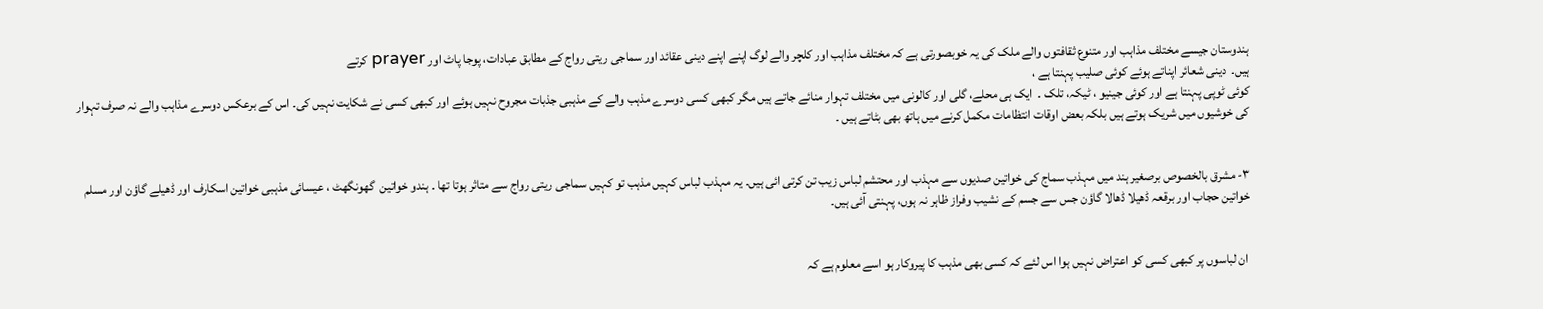ہندوستان جیسے مختلف مذاہب اور متنوع ثقافتوں والے ملک کی یہ خوبصورتی ہے کہ مختلف مذاہب اور کلچر والے لوگ اپنے اپنے دینی عقائد اور سماجی ریتی رواج کے مطابق عبادات، پوجا پاٹ اور prayer کرتے
ہیں۔  دینی شعائر اپناتے ہوئے کوئی صلیب پہنتا ہے ،
کوئی ٹوپی پہنتا ہے اور کوئی جینیو ، ٹیکہ، تلک ۔  ایک ہی محلے، گلی اور کالونی میں مختلف تہوار منائے جاتے ہیں مگر کبھی کسی دوسرے مذہب والے کے مذہبی جذبات مجروح نہیں ہوئے اور کبھی کسی نے شکایت نہیں کی۔ اس کے برعکس دوسرے مذاہب والے نہ صرف تہوار کی خوشیوں میں شریک ہوتے ہیں بلکہ بعض اوقات انتظامات مکمل کرنے میں ہاتھ بھی بٹاتے ہیں ۔


٣- مشرق بالخصوص برصغیر ہند میں مہذب سماج کی خواتین صدیوں سے مہذب اور محتشم لباس زیب تن کرتی ائی ہیں۔ یہ مہذب لباس کہیں مذہب تو کہیں سماجی ریتی رواج سے متاثر ہوتا تھا ۔ ہندو خواتین  گھونگھٹ ، عیسائی مذہبی خواتین اسکارف اور ڈھیلے گاؤن اور مسلم خواتین حجاب اور برقعہ ڈھیلا ڈھالا گاؤن جس سے جسم کے نشیب وفراز ظاہر نہ ہوں، پہنتی آئی ہیں۔


 ان لباسوں پر کبھی کسی کو اعتراض نہیں ہوا اس لئے کہ کسی بھی مذہب کا پیروکار ہو اسے معلوم ہے کہ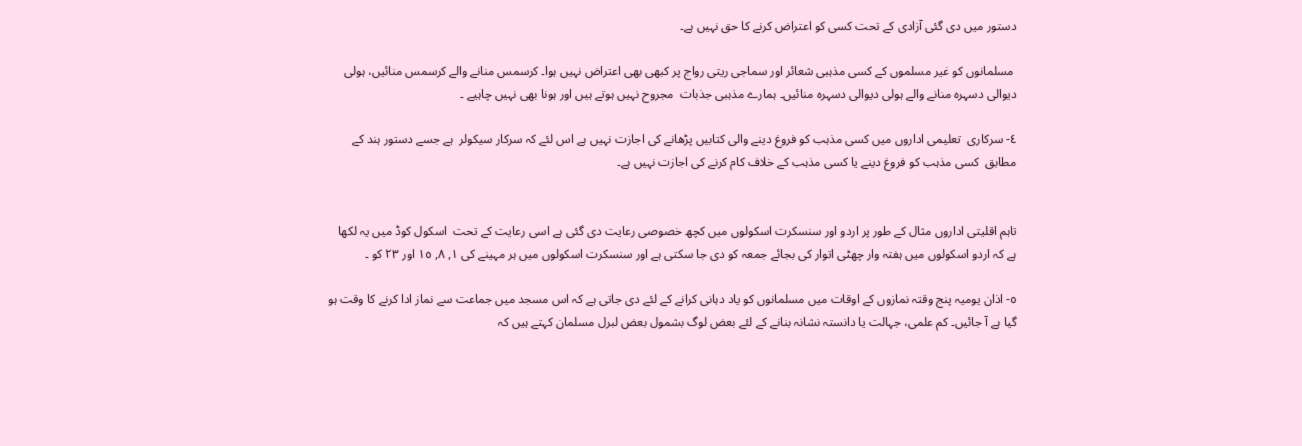دستور میں دی گئی آزادی کے تحت کسی کو اعتراض کرنے کا حق نہیں ہے۔

 مسلمانوں کو غیر مسلموں کے کسی مذہبی شعائر اور سماجی ریتی رواج پر کبھی بھی اعتراض نہیں ہوا۔ کرسمس منانے والے کرسمس منائیں، ہولی دیوالی دسہرہ منانے والے ہولی دیوالی دسہرہ منائیں۔ ہمارے مذہبی جذبات  مجروح نہیں ہوتے ہیں اور ہونا بھی نہیں چاہیے ۔

٤- سرکاری  تعلیمی اداروں میں کسی مذہب کو فروغ دینے والی کتابیں پڑھانے کی اجازت نہیں ہے اس لئے کہ سرکار سیکولر  ہے جسے دستور ہند کے مطابق  کسی مذہب کو فروغ دینے یا کسی مذہب کے خلاف کام کرنے کی اجازت نہیں ہے۔


تاہم اقلیتی اداروں مثال کے طور پر اردو اور سنسکرت اسکولوں میں کچھ خصوصی رعایت دی گئی ہے اسی رعایت کے تحت  اسکول کوڈ میں یہ لکھا ہے کہ اردو اسکولوں میں ہفتہ وار چھٹی اتوار کی بجائے جمعہ کو دی جا سکتی ہے اور سنسکرت اسکولوں میں ہر مہینے کی ١, ٨, ١٥ اور ٢٣ کو ۔

٥- اذان یومیہ پنج وقتہ نمازوں کے اوقات میں مسلمانوں کو یاد دہانی کرانے کے لئے دی جاتی ہے کہ اس مسجد میں جماعت سے نماز ادا کرنے کا وقت ہو گیا ہے آ جائیں۔ کم علمی، جہالت یا دانستہ نشانہ بنانے کے لئے بعض لوگ بشمول بعض لبرل مسلمان کہتے ہیں کہ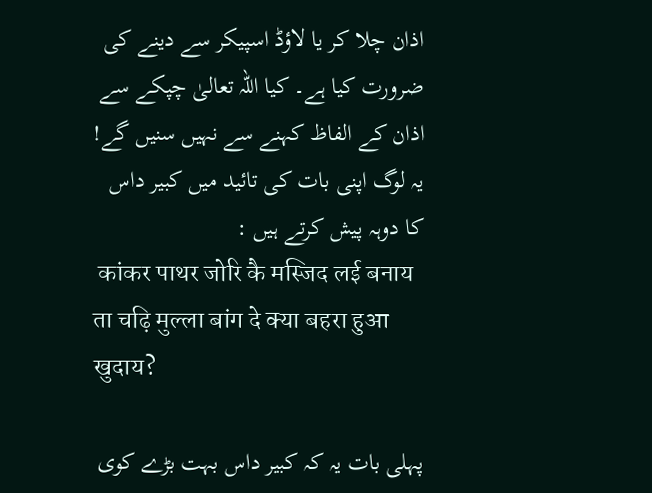اذان چلا کر یا لاؤڈ اسپیکر سے دینے کی ضرورت کیا ہے۔ کیا اللہ تعالیٰ چپکے سے اذان کے الفاظ کہنے سے نہیں سنیں گے! یہ لوگ اپنی بات کی تائید میں کبیر داس کا دوہہ پیش کرتے ہیں :
 कांकर पाथर जोरि कै मस्जिद लई बनाय
ता चढ़ि मुल्ला बांग दे क्या बहरा हुआ खुदाय?

پہلی بات یہ کہ کبیر داس بہت بڑے کوی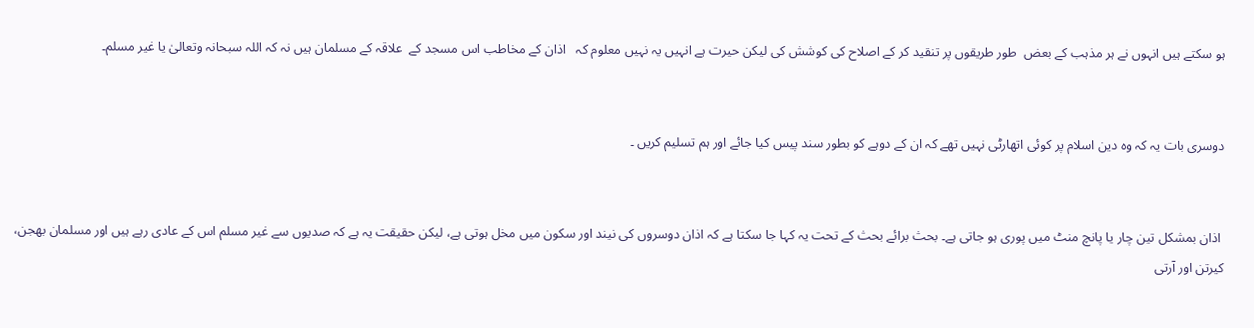ہو سکتے ہیں انہوں نے ہر مذہب کے بعض  طور طریقوں پر تنقید کر کے اصلاح کی کوشش کی لیکن حیرت ہے انہیں یہ نہیں معلوم کہ   اذان کے مخاطب اس مسجد کے  علاقہ کے مسلمان ہیں نہ کہ اللہ سبحانہ وتعالیٰ یا غیر مسلم۔


دوسری بات یہ کہ وہ دین اسلام پر کوئی اتھارٹی نہیں تھے کہ ان کے دوہے کو بطور سند پیس کیا جائے اور ہم تسلیم کریں ۔


 اذان بمشکل تین چار یا پانچ منٹ میں پوری ہو جاتی ہے۔ بحث برائے بحث کے تحت یہ کہا جا سکتا ہے کہ اذان دوسروں کی نیند اور سکون میں مخل ہوتی ہے، لیکن حقیقت یہ ہے کہ صدیوں سے غیر مسلم اس کے عادی رہے ہیں اور مسلمان بھجن، کیرتن اور آرتی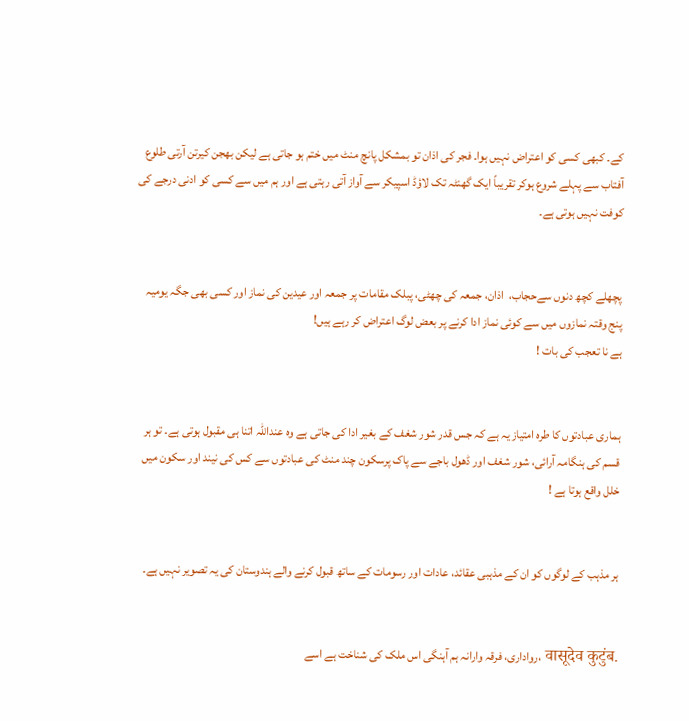کے۔ کبھی کسی کو اعتراض نہیں ہوا۔ فجر کی اذان تو بمشکل پانچ منٹ میں ختم ہو جاتی ہے لیکن بھجن کیرتن آرتی طلوع آفتاب سے پہلے شروع ہوکر تقریباً ایک گھنٹہ تک لاؤڈ اسپیکر سے آواز آتی رہتی ہے اور ہم میں سے کسی کو ادنی درجے کی کوفت نہیں ہوتی ہے۔


پچھلے کچھ دنوں سےحجاب،  اذان، جمعہ کی چھٹی، پبلک مقامات پر جمعہ اور عیدین کی نماز اور کسی بھی جگہ یومیہ پنج وقتہ نمازوں میں سے کوئی نماز ادا کرنے پر بعض لوگ اعتراض کر رہے ہیں!
ہے نا تعجب کی بات !


ہماری عبادتوں کا طرہ امتیاز یہ ہے کہ جس قدر شور شغف کے بغیر ادا کی جاتی ہے وہ عنداللہ اتنا ہی مقبول ہوتی ہے۔ تو ہر قسم کی ہنگامہ آرائی، شور شغف اور ڈھول باجے سے پاک پرسکون چند منٹ کی عبادتوں سے کس کی نیند اور سکون میں خلل واقع ہوتا ہے !


ہر مذہب کے لوگوں کو ان کے مذہبی عقائد، عادات اور رسومات کے ساتھ قبول کرنے والے ہندوستان کی یہ تصویر نہیں ہے۔


۔वासूदेव कुटुंब ،رواداری، فرقہ وارانہ ہم آہنگی اس ملک کی شناخت ہے اسے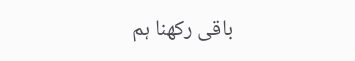باقی رکھنا ہم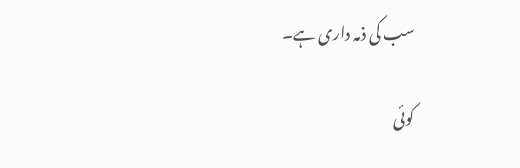سب کی ذمہ داری ہے۔

کوئی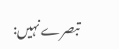تبصرے نہیں: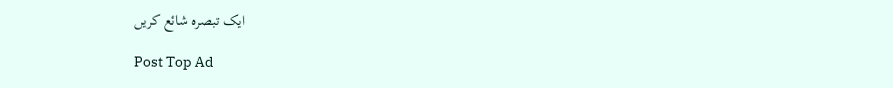ایک تبصرہ شائع کریں

Post Top Ad